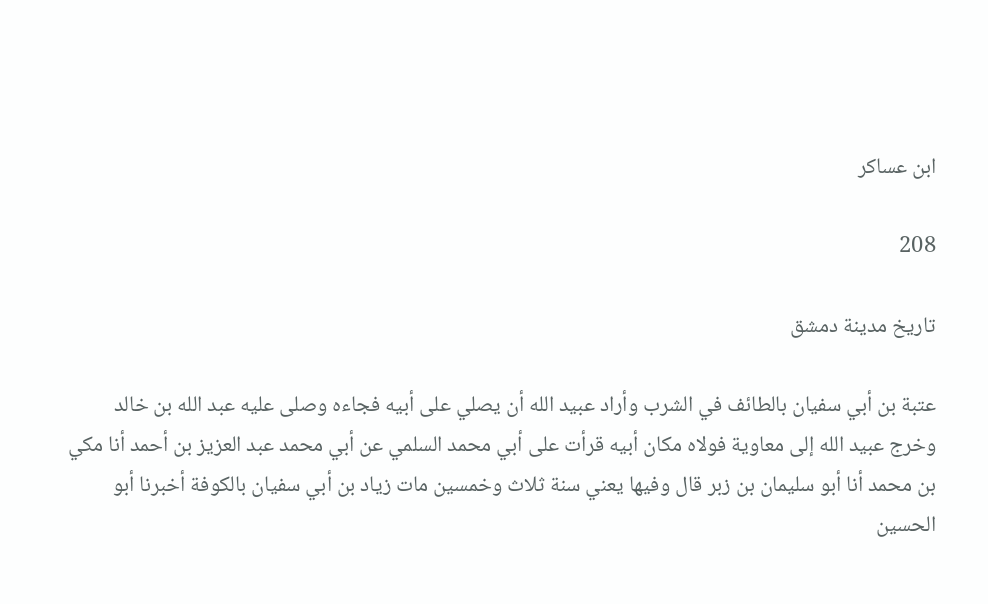ابن عساكر

208

تاريخ مدينة دمشق

عتبة بن أبي سفيان بالطائف في الشرب وأراد عبيد الله أن يصلي على أبيه فجاءه وصلى عليه عبد الله بن خالد وخرج عبيد الله إلى معاوية فولاه مكان أبيه قرأت على أبي محمد السلمي عن أبي محمد عبد العزيز بن أحمد أنا مكي بن محمد أنا أبو سليمان بن زبر قال وفيها يعني سنة ثلاث وخمسين مات زياد بن أبي سفيان بالكوفة أخبرنا أبو الحسين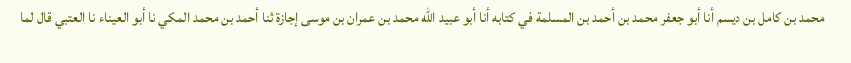محمد بن كامل بن ديسم أنا أبو جعفر محمد بن أحمد بن المسلمة في كتابه أنا أبو عبيد الله محمد بن عمران بن موسى إجازة ثنا أحمد بن محمد المكي نا أبو العيناء نا العتبي قال لما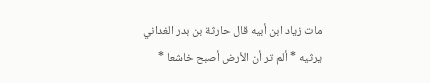مات زياد ابن أبيه قال حارثة بن بدر الغداني يرثيه * ألم تر أن الأرض أصبح خاشعا *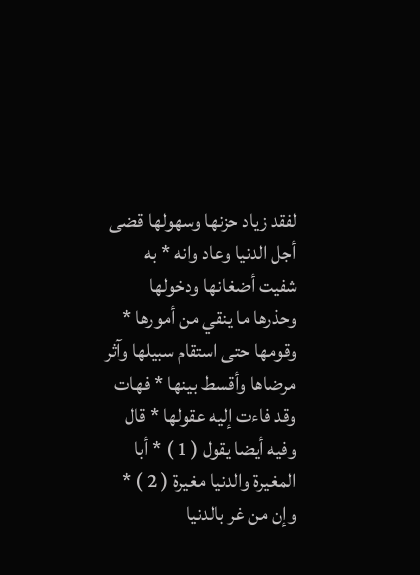لفقد زياد حزنها وسهولها قضى أجل الدنيا وعاد وانه * به شفيت أضغانها ودخولها وحذرها ما ينقي من أمورها * وقومها حتى استقام سبيلها وآثر مرضاها وأقسط بينها * فهات وقد فاءت إليه عقولها * قال وفيه أيضا يقول ( 1 ) * أبا المغيرة والدنيا مغيرة ( 2 ) * وإن من غر بالدنيا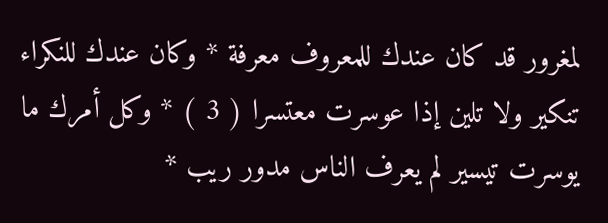لمغرور قد كان عندك للمعروف معرفة * وكان عندك للنكراء تنكير ولا تلين إذا عوسرت معتسرا ( 3 ) * وكل أمرك ما يوسرت تيسير لم يعرف الناس مدور ريب *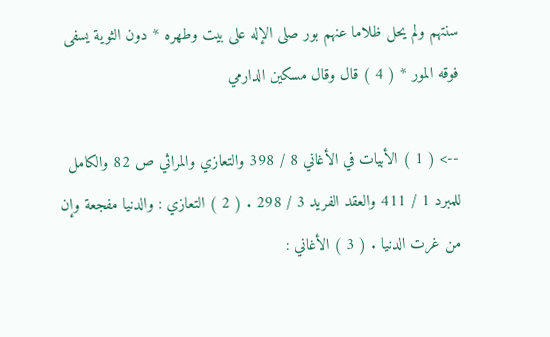سنتهم ولم يحل ظلاما عنهم بور صلى الإله على بيت وطهره * دون الثوية يسفى فوقه المور * ( 4 ) قال وقال مسكين الدارمي

--> ( 1 ) الأبيات في الأغاني 8 / 398 والتعازي والمراثي ص 82 والكامل للمبرد 1 / 411 والعقد الفريد 3 / 298 . ( 2 ) التعازي : والدنيا مفجعة وإن من غرت الدنيا . ( 3 ) الأغاني :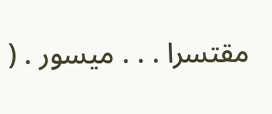مقتسرا . . . ميسور . (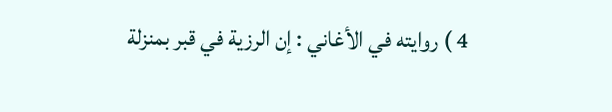4 ) روايته في الأغاني : إن الرزية في قبر بمنزلة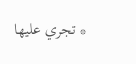* تجري عليها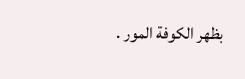بظهر الكوفة المور .